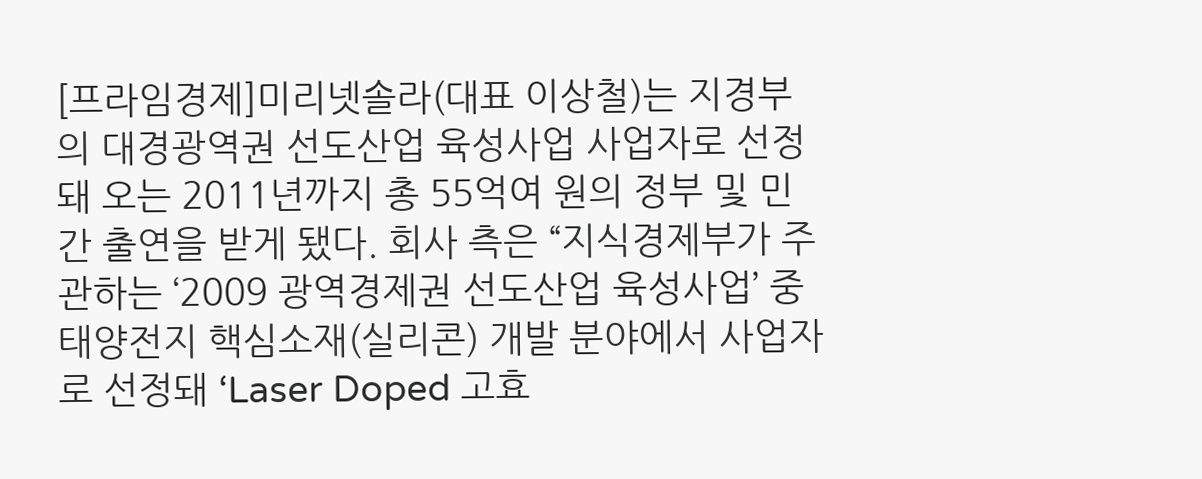[프라임경제]미리넷솔라(대표 이상철)는 지경부의 대경광역권 선도산업 육성사업 사업자로 선정돼 오는 2011년까지 총 55억여 원의 정부 및 민간 출연을 받게 됐다. 회사 측은 “지식경제부가 주관하는 ‘2009 광역경제권 선도산업 육성사업’ 중 태양전지 핵심소재(실리콘) 개발 분야에서 사업자로 선정돼 ‘Laser Doped 고효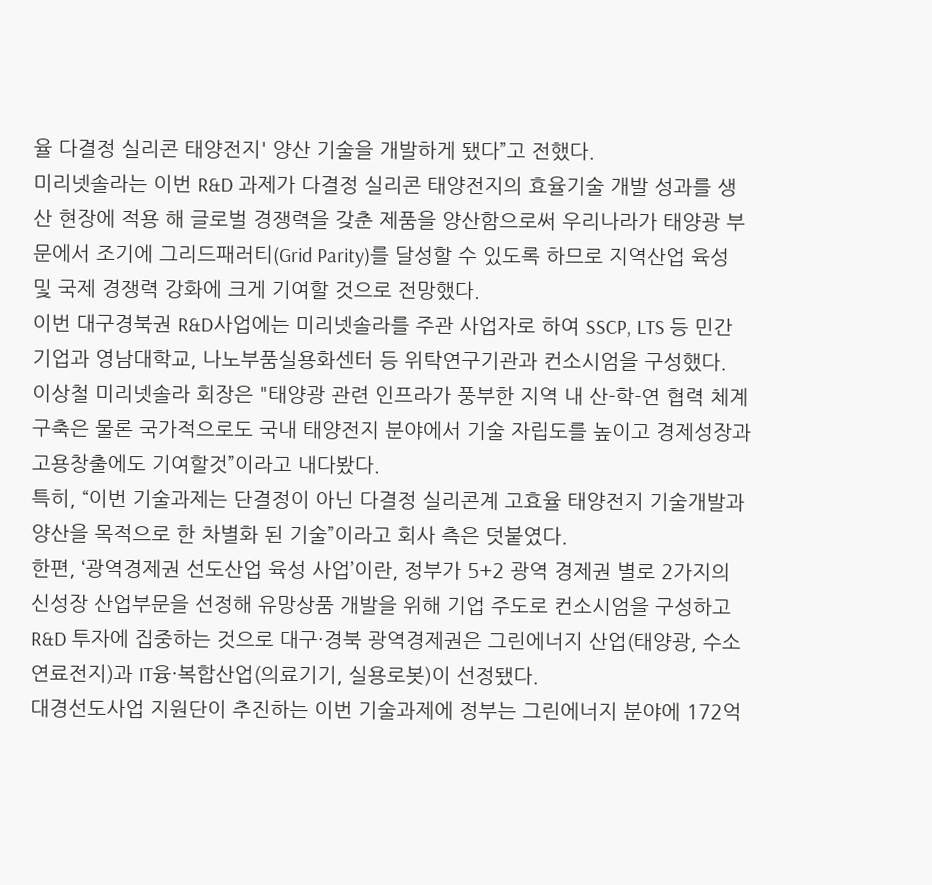율 다결정 실리콘 태양전지' 양산 기술을 개발하게 됐다”고 전했다.
미리넷솔라는 이번 R&D 과제가 다결정 실리콘 태양전지의 효율기술 개발 성과를 생산 현장에 적용 해 글로벌 경쟁력을 갖춘 제품을 양산함으로써 우리나라가 태양광 부문에서 조기에 그리드패러티(Grid Parity)를 달성할 수 있도록 하므로 지역산업 육성 및 국제 경쟁력 강화에 크게 기여할 것으로 전망했다.
이번 대구경북권 R&D사업에는 미리넷솔라를 주관 사업자로 하여 SSCP, LTS 등 민간기업과 영남대학교, 나노부품실용화센터 등 위탁연구기관과 컨소시엄을 구성했다.
이상철 미리넷솔라 회장은 "태양광 관련 인프라가 풍부한 지역 내 산-학-연 협력 체계 구축은 물론 국가적으로도 국내 태양전지 분야에서 기술 자립도를 높이고 경제성장과 고용창출에도 기여할것”이라고 내다봤다.
특히, “이번 기술과제는 단결정이 아닌 다결정 실리콘계 고효율 태양전지 기술개발과 양산을 목적으로 한 차별화 된 기술”이라고 회사 측은 덧붙였다.
한편, ‘광역경제권 선도산업 육성 사업’이란, 정부가 5+2 광역 경제권 별로 2가지의 신성장 산업부문을 선정해 유망상품 개발을 위해 기업 주도로 컨소시엄을 구성하고 R&D 투자에 집중하는 것으로 대구·경북 광역경제권은 그린에너지 산업(태양광, 수소연료전지)과 IT융·복합산업(의료기기, 실용로봇)이 선정됐다.
대경선도사업 지원단이 추진하는 이번 기술과제에 정부는 그린에너지 분야에 172억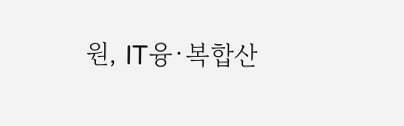원, IT융·복합산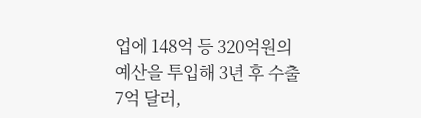업에 148억 등 320억원의 예산을 투입해 3년 후 수출 7억 달러,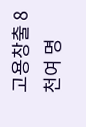고용창출 8천여 명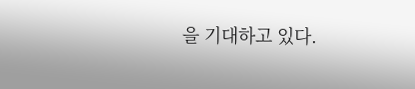을 기대하고 있다.